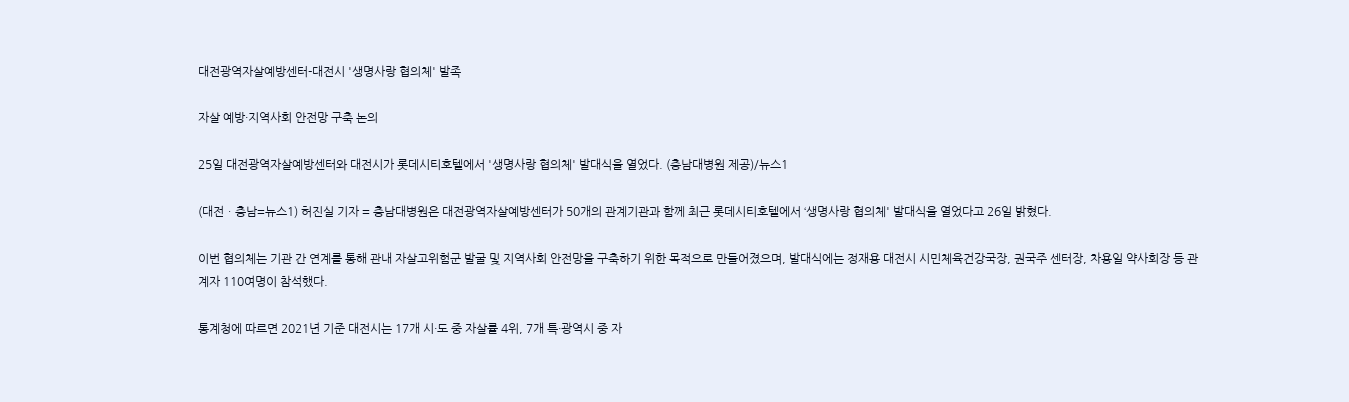대전광역자살예방센터-대전시 '생명사랑 협의체' 발족

자살 예방·지역사회 안전망 구축 논의

25일 대전광역자살예방센터와 대전시가 롯데시티호텔에서 '생명사랑 협의체' 발대식을 열었다. (충남대병원 제공)/뉴스1

(대전ㆍ충남=뉴스1) 허진실 기자 = 충남대병원은 대전광역자살예방센터가 50개의 관계기관과 함께 최근 롯데시티호텔에서 ‘생명사랑 협의체' 발대식을 열었다고 26일 밝혔다.

이번 협의체는 기관 간 연계를 통해 관내 자살고위험군 발굴 및 지역사회 안전망을 구축하기 위한 목적으로 만들어졌으며, 발대식에는 정재용 대전시 시민체육건강국장, 권국주 센터장, 차용일 약사회장 등 관계자 110여명이 참석했다.

통계청에 따르면 2021년 기준 대전시는 17개 시·도 중 자살률 4위, 7개 특·광역시 중 자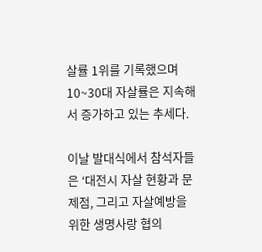살률 1위를 기록했으며 10~30대 자살률은 지속해서 증가하고 있는 추세다.

이날 발대식에서 참석자들은 ‘대전시 자살 현황과 문제점, 그리고 자살예방을 위한 생명사랑 협의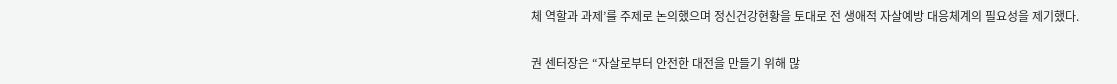체 역할과 과제’를 주제로 논의했으며 정신건강현황을 토대로 전 생애적 자살예방 대응체계의 필요성을 제기했다.

권 센터장은 “자살로부터 안전한 대전을 만들기 위해 많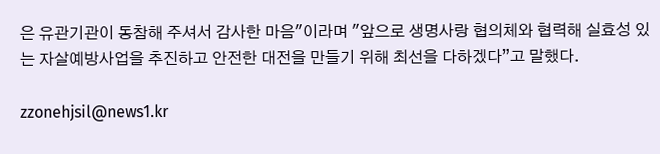은 유관기관이 동참해 주셔서 감사한 마음"이라며 "앞으로 생명사랑 협의체와 협력해 실효성 있는 자살예방사업을 추진하고 안전한 대전을 만들기 위해 최선을 다하겠다”고 말했다.

zzonehjsil@news1.kr